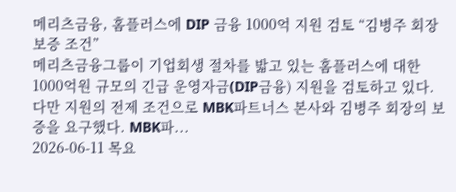메리츠금융, 홈플러스에 DIP 금융 1000억 지원 검토 “김병주 회장 보증 조건”
메리츠금융그룹이 기업회생 절차를 밟고 있는 홈플러스에 대한 1000억원 규모의 긴급 운영자금(DIP금융) 지원을 검토하고 있다. 다만 지원의 전제 조건으로 MBK파트너스 본사와 김병주 회장의 보증을 요구했다. MBK파...
2026-06-11 목요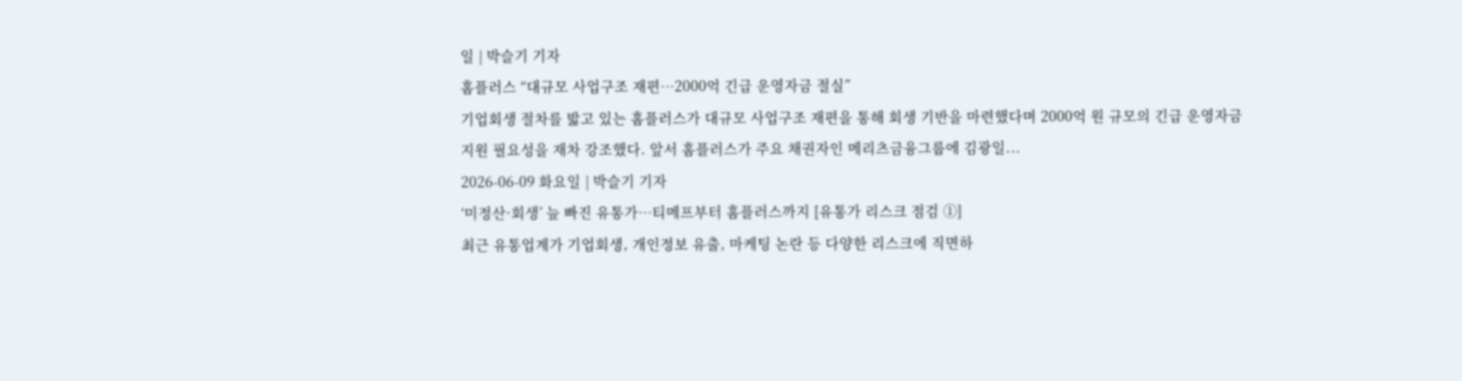일 | 박슬기 기자
홈플러스 “대규모 사업구조 재편…2000억 긴급 운영자금 절실”
기업회생 절차를 밟고 있는 홈플러스가 대규모 사업구조 재편을 통해 회생 기반을 마련했다며 2000억 원 규모의 긴급 운영자금 지원 필요성을 재차 강조했다. 앞서 홈플러스가 주요 채권자인 메리츠금융그룹에 김광일...
2026-06-09 화요일 | 박슬기 기자
‘미정산·회생’ 늪 빠진 유통가…티메프부터 홈플러스까지 [유통가 리스크 점검 ①]
최근 유통업계가 기업회생, 개인정보 유출, 마케팅 논란 등 다양한 리스크에 직면하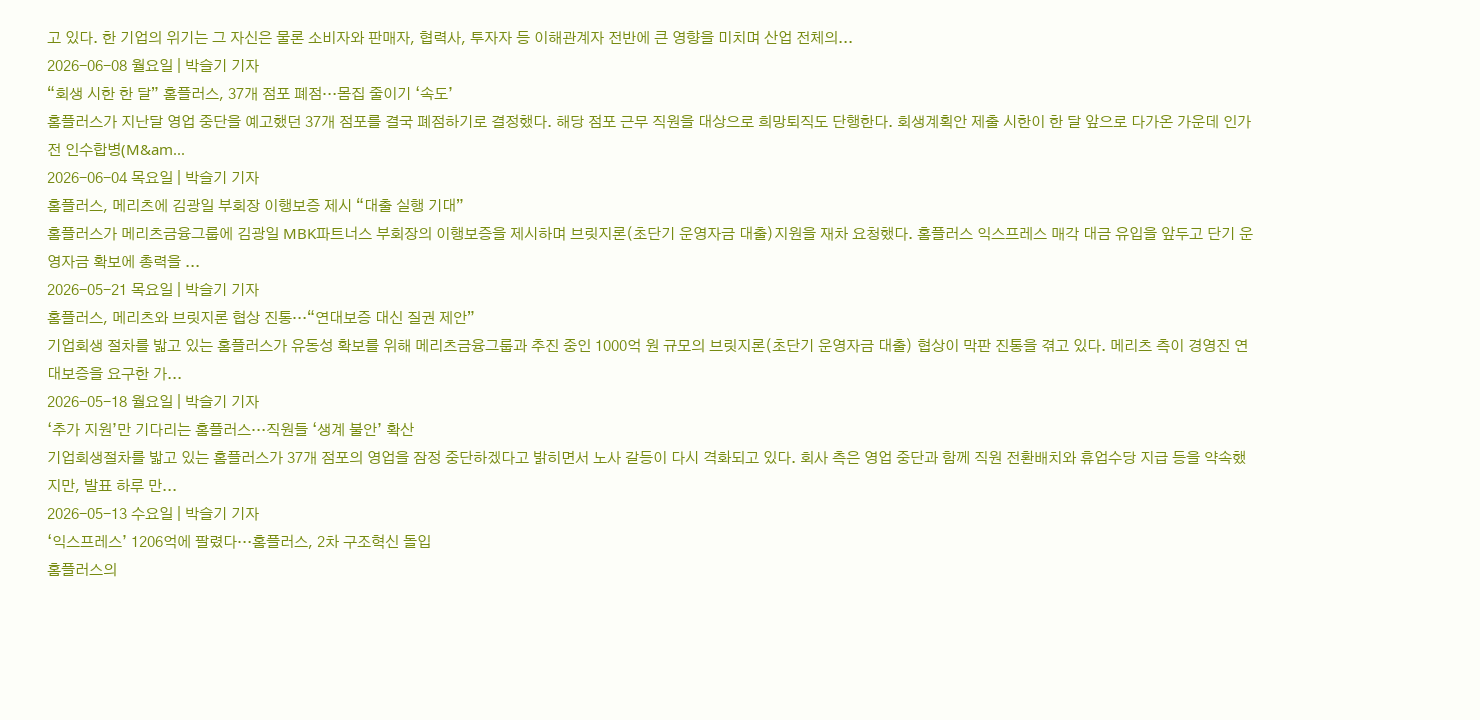고 있다. 한 기업의 위기는 그 자신은 물론 소비자와 판매자, 협력사, 투자자 등 이해관계자 전반에 큰 영향을 미치며 산업 전체의...
2026-06-08 월요일 | 박슬기 기자
“회생 시한 한 달” 홈플러스, 37개 점포 폐점…몸집 줄이기 ‘속도’
홈플러스가 지난달 영업 중단을 예고했던 37개 점포를 결국 폐점하기로 결정했다. 해당 점포 근무 직원을 대상으로 희망퇴직도 단행한다. 회생계획안 제출 시한이 한 달 앞으로 다가온 가운데 인가 전 인수합병(M&am...
2026-06-04 목요일 | 박슬기 기자
홈플러스, 메리츠에 김광일 부회장 이행보증 제시 “대출 실행 기대”
홈플러스가 메리츠금융그룹에 김광일 MBK파트너스 부회장의 이행보증을 제시하며 브릿지론(초단기 운영자금 대출)지원을 재차 요청했다. 홈플러스 익스프레스 매각 대금 유입을 앞두고 단기 운영자금 확보에 총력을 ...
2026-05-21 목요일 | 박슬기 기자
홈플러스, 메리츠와 브릿지론 협상 진통…“연대보증 대신 질권 제안”
기업회생 절차를 밟고 있는 홈플러스가 유동성 확보를 위해 메리츠금융그룹과 추진 중인 1000억 원 규모의 브릿지론(초단기 운영자금 대출) 협상이 막판 진통을 겪고 있다. 메리츠 측이 경영진 연대보증을 요구한 가...
2026-05-18 월요일 | 박슬기 기자
‘추가 지원’만 기다리는 홈플러스…직원들 ‘생계 불안’ 확산
기업회생절차를 밟고 있는 홈플러스가 37개 점포의 영업을 잠정 중단하겠다고 밝히면서 노사 갈등이 다시 격화되고 있다. 회사 측은 영업 중단과 함께 직원 전환배치와 휴업수당 지급 등을 약속했지만, 발표 하루 만...
2026-05-13 수요일 | 박슬기 기자
‘익스프레스’ 1206억에 팔렸다…홈플러스, 2차 구조혁신 돌입
홈플러스의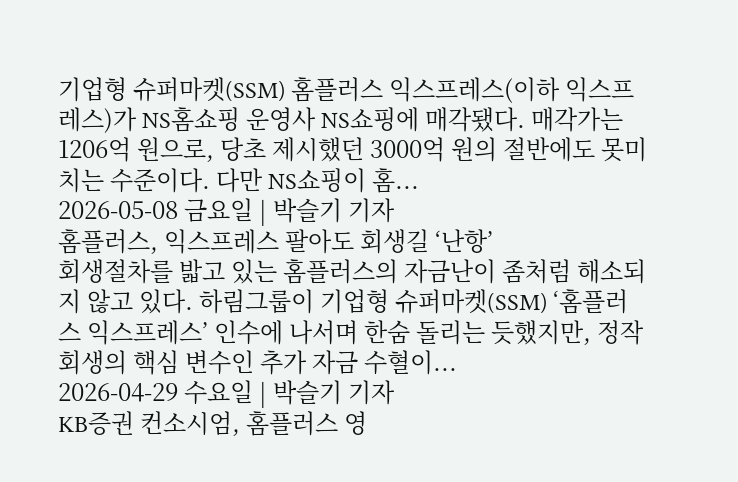기업형 슈퍼마켓(SSM) 홈플러스 익스프레스(이하 익스프레스)가 NS홈쇼핑 운영사 NS쇼핑에 매각됐다. 매각가는 1206억 원으로, 당초 제시했던 3000억 원의 절반에도 못미치는 수준이다. 다만 NS쇼핑이 홈...
2026-05-08 금요일 | 박슬기 기자
홈플러스, 익스프레스 팔아도 회생길 ‘난항’
회생절차를 밟고 있는 홈플러스의 자금난이 좀처럼 해소되지 않고 있다. 하림그룹이 기업형 슈퍼마켓(SSM) ‘홈플러스 익스프레스’ 인수에 나서며 한숨 돌리는 듯했지만, 정작 회생의 핵심 변수인 추가 자금 수혈이...
2026-04-29 수요일 | 박슬기 기자
KB증권 컨소시엄, 홈플러스 영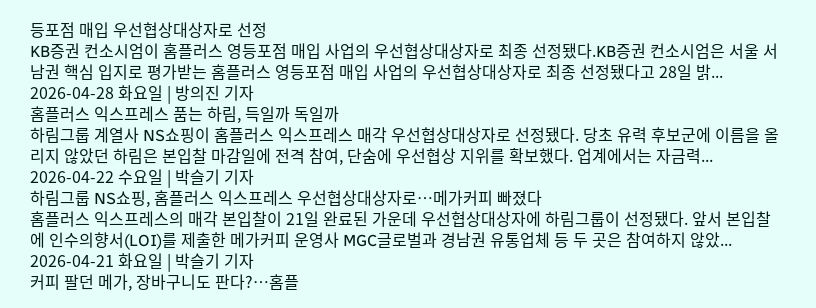등포점 매입 우선협상대상자로 선정
KB증권 컨소시엄이 홈플러스 영등포점 매입 사업의 우선협상대상자로 최종 선정됐다.KB증권 컨소시엄은 서울 서남권 핵심 입지로 평가받는 홈플러스 영등포점 매입 사업의 우선협상대상자로 최종 선정됐다고 28일 밝...
2026-04-28 화요일 | 방의진 기자
홈플러스 익스프레스 품는 하림, 득일까 독일까
하림그룹 계열사 NS쇼핑이 홈플러스 익스프레스 매각 우선협상대상자로 선정됐다. 당초 유력 후보군에 이름을 올리지 않았던 하림은 본입찰 마감일에 전격 참여, 단숨에 우선협상 지위를 확보했다. 업계에서는 자금력...
2026-04-22 수요일 | 박슬기 기자
하림그룹 NS쇼핑, 홈플러스 익스프레스 우선협상대상자로…메가커피 빠졌다
홈플러스 익스프레스의 매각 본입찰이 21일 완료된 가운데 우선협상대상자에 하림그룹이 선정됐다. 앞서 본입찰에 인수의향서(LOI)를 제출한 메가커피 운영사 MGC글로벌과 경남권 유통업체 등 두 곳은 참여하지 않았...
2026-04-21 화요일 | 박슬기 기자
커피 팔던 메가, 장바구니도 판다?…홈플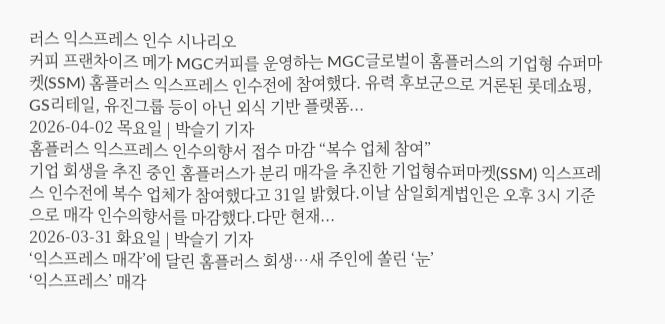러스 익스프레스 인수 시나리오
커피 프랜차이즈 메가 MGC커피를 운영하는 MGC글로벌이 홈플러스의 기업형 슈퍼마켓(SSM) 홈플러스 익스프레스 인수전에 참여했다. 유력 후보군으로 거론된 롯데쇼핑, GS리테일, 유진그룹 등이 아닌 외식 기반 플랫폼...
2026-04-02 목요일 | 박슬기 기자
홈플러스 익스프레스 인수의향서 접수 마감 “복수 업체 참여”
기업 회생을 추진 중인 홈플러스가 분리 매각을 추진한 기업형슈퍼마켓(SSM) 익스프레스 인수전에 복수 업체가 참여했다고 31일 밝혔다.이날 삼일회계법인은 오후 3시 기준으로 매각 인수의향서를 마감했다.다만 현재...
2026-03-31 화요일 | 박슬기 기자
‘익스프레스 매각’에 달린 홈플러스 회생…새 주인에 쏠린 ‘눈’
‘익스프레스’ 매각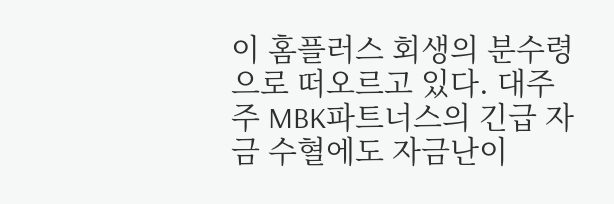이 홈플러스 회생의 분수령으로 떠오르고 있다. 대주주 MBK파트너스의 긴급 자금 수혈에도 자금난이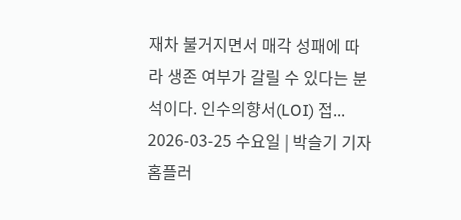재차 불거지면서 매각 성패에 따라 생존 여부가 갈릴 수 있다는 분석이다. 인수의향서(LOI) 접...
2026-03-25 수요일 | 박슬기 기자
홈플러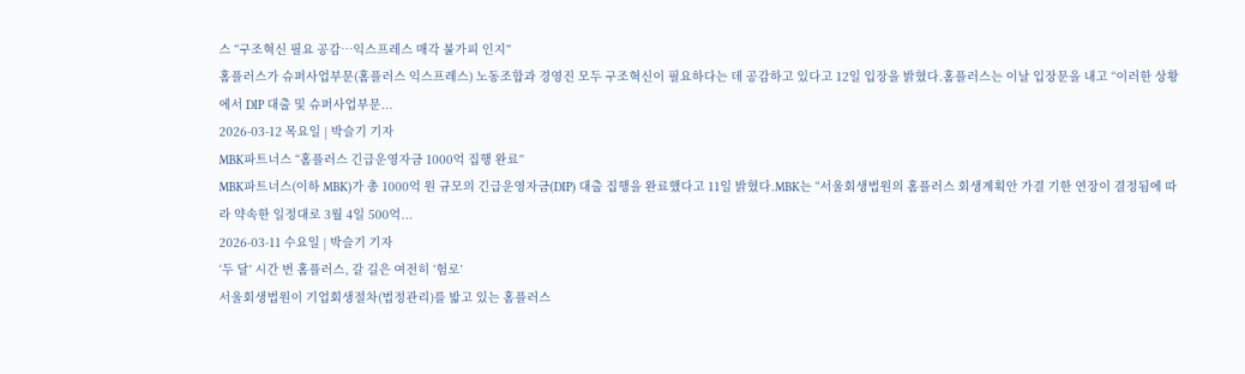스 “구조혁신 필요 공감…익스프레스 매각 불가피 인지”
홈플러스가 슈퍼사업부문(홈플러스 익스프레스) 노동조합과 경영진 모두 구조혁신이 필요하다는 데 공감하고 있다고 12일 입장을 밝혔다.홈플러스는 이날 입장문을 내고 “이러한 상황에서 DIP 대출 및 슈퍼사업부문...
2026-03-12 목요일 | 박슬기 기자
MBK파트너스 “홈플러스 긴급운영자금 1000억 집행 완료”
MBK파트너스(이하 MBK)가 총 1000억 원 규모의 긴급운영자금(DIP) 대출 집행을 완료했다고 11일 밝혔다.MBK는 “서울회생법원의 홈플러스 회생계획안 가결 기한 연장이 결정됨에 따라 약속한 일정대로 3월 4일 500억...
2026-03-11 수요일 | 박슬기 기자
‘두 달’ 시간 번 홈플러스, 갈 길은 여전히 ‘험로’
서울회생법원이 기업회생절차(법정관리)를 밟고 있는 홈플러스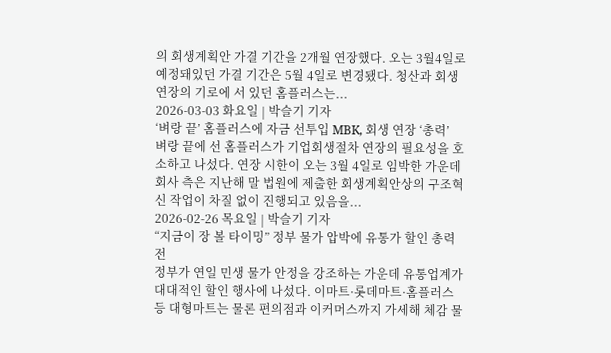의 회생계획안 가결 기간을 2개월 연장했다. 오는 3월4일로 예정돼있던 가결 기간은 5월 4일로 변경됐다. 청산과 회생 연장의 기로에 서 있던 홈플러스는...
2026-03-03 화요일 | 박슬기 기자
‘벼랑 끝’ 홈플러스에 자금 선투입 MBK, 회생 연장 ‘총력’
벼랑 끝에 선 홈플러스가 기업회생절차 연장의 필요성을 호소하고 나섰다. 연장 시한이 오는 3월 4일로 임박한 가운데 회사 측은 지난해 말 법원에 제출한 회생계획안상의 구조혁신 작업이 차질 없이 진행되고 있음을...
2026-02-26 목요일 | 박슬기 기자
“지금이 장 볼 타이밍” 정부 물가 압박에 유통가 할인 총력전
정부가 연일 민생 물가 안정을 강조하는 가운데 유통업계가 대대적인 할인 행사에 나섰다. 이마트·롯데마트·홈플러스 등 대형마트는 물론 편의점과 이커머스까지 가세해 체감 물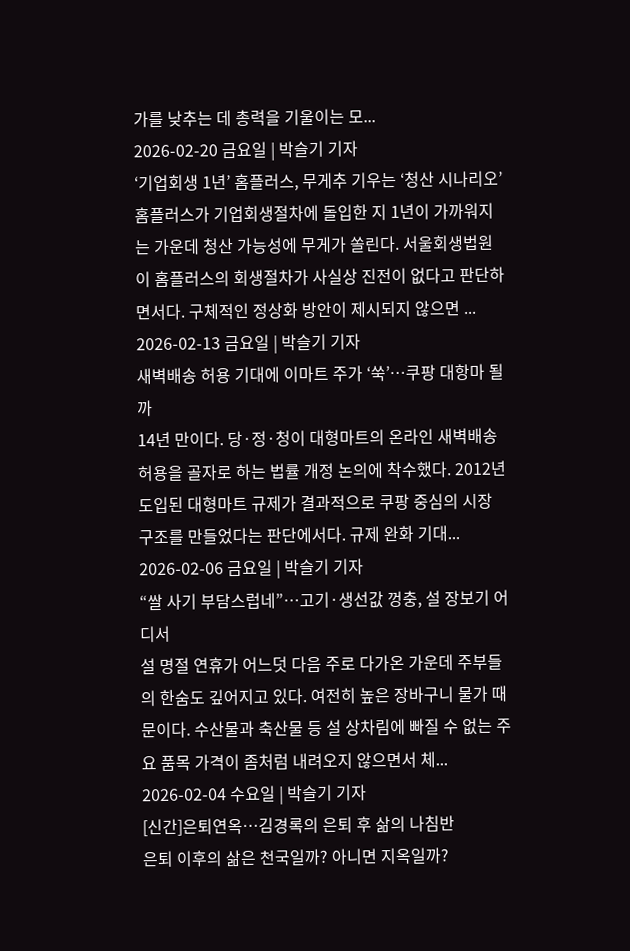가를 낮추는 데 총력을 기울이는 모...
2026-02-20 금요일 | 박슬기 기자
‘기업회생 1년’ 홈플러스, 무게추 기우는 ‘청산 시나리오’
홈플러스가 기업회생절차에 돌입한 지 1년이 가까워지는 가운데 청산 가능성에 무게가 쏠린다. 서울회생법원이 홈플러스의 회생절차가 사실상 진전이 없다고 판단하면서다. 구체적인 정상화 방안이 제시되지 않으면 ...
2026-02-13 금요일 | 박슬기 기자
새벽배송 허용 기대에 이마트 주가 ‘쑥’…쿠팡 대항마 될까
14년 만이다. 당·정·청이 대형마트의 온라인 새벽배송 허용을 골자로 하는 법률 개정 논의에 착수했다. 2012년 도입된 대형마트 규제가 결과적으로 쿠팡 중심의 시장 구조를 만들었다는 판단에서다. 규제 완화 기대...
2026-02-06 금요일 | 박슬기 기자
“쌀 사기 부담스럽네”…고기·생선값 껑충, 설 장보기 어디서
설 명절 연휴가 어느덧 다음 주로 다가온 가운데 주부들의 한숨도 깊어지고 있다. 여전히 높은 장바구니 물가 때문이다. 수산물과 축산물 등 설 상차림에 빠질 수 없는 주요 품목 가격이 좀처럼 내려오지 않으면서 체...
2026-02-04 수요일 | 박슬기 기자
[신간]은퇴연옥…김경록의 은퇴 후 삶의 나침반
은퇴 이후의 삶은 천국일까? 아니면 지옥일까?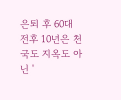은퇴 후 60대 전후 10년은 천국도 지옥도 아닌 '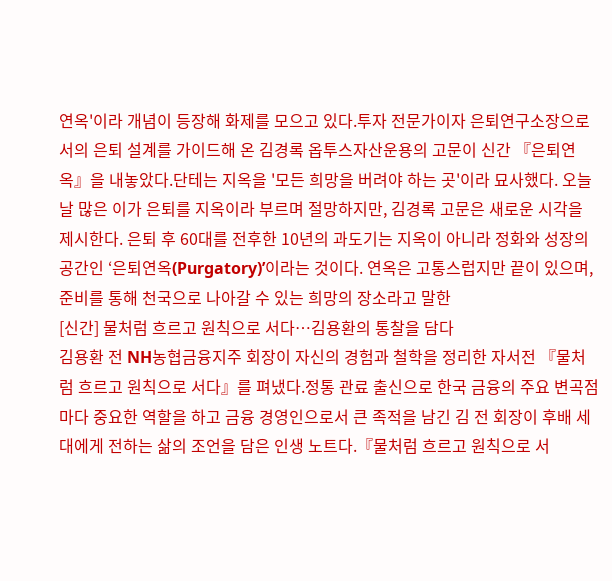연옥'이라 개념이 등장해 화제를 모으고 있다.투자 전문가이자 은퇴연구소장으로서의 은퇴 설계를 가이드해 온 김경록 옵투스자산운용의 고문이 신간 『은퇴연옥』을 내놓았다.단테는 지옥을 '모든 희망을 버려야 하는 곳'이라 묘사했다. 오늘날 많은 이가 은퇴를 지옥이라 부르며 절망하지만, 김경록 고문은 새로운 시각을 제시한다. 은퇴 후 60대를 전후한 10년의 과도기는 지옥이 아니라 정화와 성장의 공간인 ‘은퇴연옥(Purgatory)’이라는 것이다. 연옥은 고통스럽지만 끝이 있으며, 준비를 통해 천국으로 나아갈 수 있는 희망의 장소라고 말한
[신간] 물처럼 흐르고 원칙으로 서다…김용환의 통찰을 담다
김용환 전 NH농협금융지주 회장이 자신의 경험과 철학을 정리한 자서전 『물처럼 흐르고 원칙으로 서다』를 펴냈다.정통 관료 출신으로 한국 금융의 주요 변곡점마다 중요한 역할을 하고 금융 경영인으로서 큰 족적을 남긴 김 전 회장이 후배 세대에게 전하는 삶의 조언을 담은 인생 노트다.『물처럼 흐르고 원칙으로 서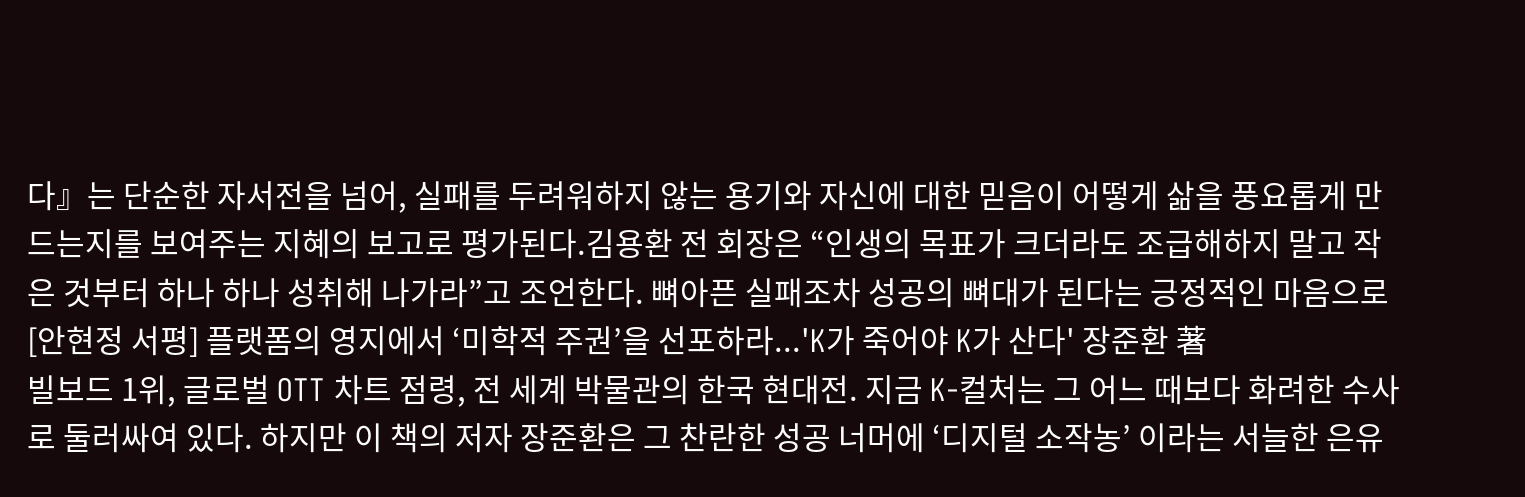다』는 단순한 자서전을 넘어, 실패를 두려워하지 않는 용기와 자신에 대한 믿음이 어떻게 삶을 풍요롭게 만드는지를 보여주는 지혜의 보고로 평가된다.김용환 전 회장은 “인생의 목표가 크더라도 조급해하지 말고 작은 것부터 하나 하나 성취해 나가라”고 조언한다. 뼈아픈 실패조차 성공의 뼈대가 된다는 긍정적인 마음으로
[안현정 서평] 플랫폼의 영지에서 ‘미학적 주권’을 선포하라...'K가 죽어야 K가 산다' 장준환 著
빌보드 1위, 글로벌 OTT 차트 점령, 전 세계 박물관의 한국 현대전. 지금 K-컬처는 그 어느 때보다 화려한 수사로 둘러싸여 있다. 하지만 이 책의 저자 장준환은 그 찬란한 성공 너머에 ‘디지털 소작농’ 이라는 서늘한 은유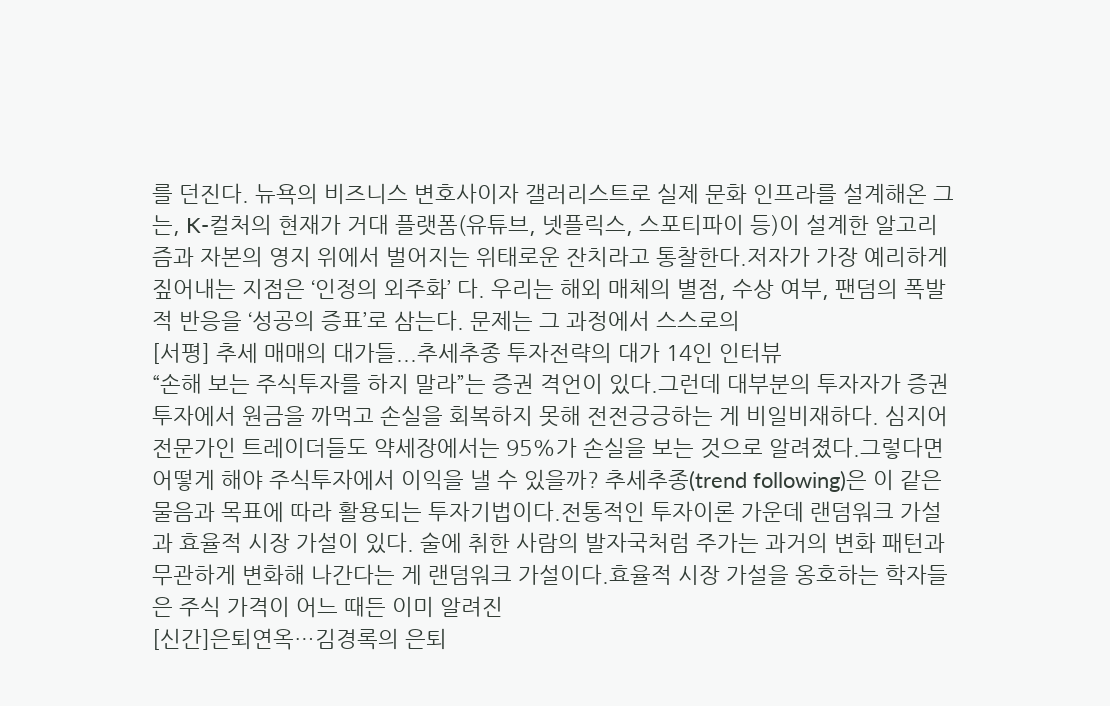를 던진다. 뉴욕의 비즈니스 변호사이자 갤러리스트로 실제 문화 인프라를 설계해온 그는, K-컬처의 현재가 거대 플랫폼(유튜브, 넷플릭스, 스포티파이 등)이 설계한 알고리즘과 자본의 영지 위에서 벌어지는 위태로운 잔치라고 통찰한다.저자가 가장 예리하게 짚어내는 지점은 ‘인정의 외주화’ 다. 우리는 해외 매체의 별점, 수상 여부, 팬덤의 폭발적 반응을 ‘성공의 증표’로 삼는다. 문제는 그 과정에서 스스로의
[서평] 추세 매매의 대가들...추세추종 투자전략의 대가 14인 인터뷰
“손해 보는 주식투자를 하지 말라”는 증권 격언이 있다.그런데 대부분의 투자자가 증권투자에서 원금을 까먹고 손실을 회복하지 못해 전전긍긍하는 게 비일비재하다. 심지어 전문가인 트레이더들도 약세장에서는 95%가 손실을 보는 것으로 알려졌다.그렇다면 어떻게 해야 주식투자에서 이익을 낼 수 있을까? 추세추종(trend following)은 이 같은 물음과 목표에 따라 활용되는 투자기법이다.전통적인 투자이론 가운데 랜덤워크 가설과 효율적 시장 가설이 있다. 술에 취한 사람의 발자국처럼 주가는 과거의 변화 패턴과 무관하게 변화해 나간다는 게 랜덤워크 가설이다.효율적 시장 가설을 옹호하는 학자들은 주식 가격이 어느 때든 이미 알려진
[신간]은퇴연옥…김경록의 은퇴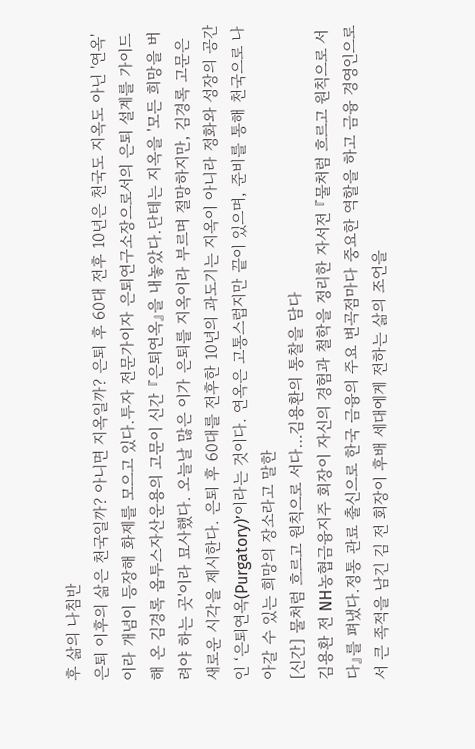후 삶의 나침반
은퇴 이후의 삶은 천국일까? 아니면 지옥일까? 은퇴 후 60대 전후 10년은 천국도 지옥도 아닌 '연옥'이라 개념이 등장해 화제를 모으고 있다.투자 전문가이자 은퇴연구소장으로서의 은퇴 설계를 가이드해 온 김경록 옵투스자산운용의 고문이 신간 『은퇴연옥』을 내놓았다.단테는 지옥을 '모든 희망을 버려야 하는 곳'이라 묘사했다. 오늘날 많은 이가 은퇴를 지옥이라 부르며 절망하지만, 김경록 고문은 새로운 시각을 제시한다. 은퇴 후 60대를 전후한 10년의 과도기는 지옥이 아니라 정화와 성장의 공간인 ‘은퇴연옥(Purgatory)’이라는 것이다. 연옥은 고통스럽지만 끝이 있으며, 준비를 통해 천국으로 나아갈 수 있는 희망의 장소라고 말한
[신간] 물처럼 흐르고 원칙으로 서다…김용환의 통찰을 담다
김용환 전 NH농협금융지주 회장이 자신의 경험과 철학을 정리한 자서전 『물처럼 흐르고 원칙으로 서다』를 펴냈다.정통 관료 출신으로 한국 금융의 주요 변곡점마다 중요한 역할을 하고 금융 경영인으로서 큰 족적을 남긴 김 전 회장이 후배 세대에게 전하는 삶의 조언을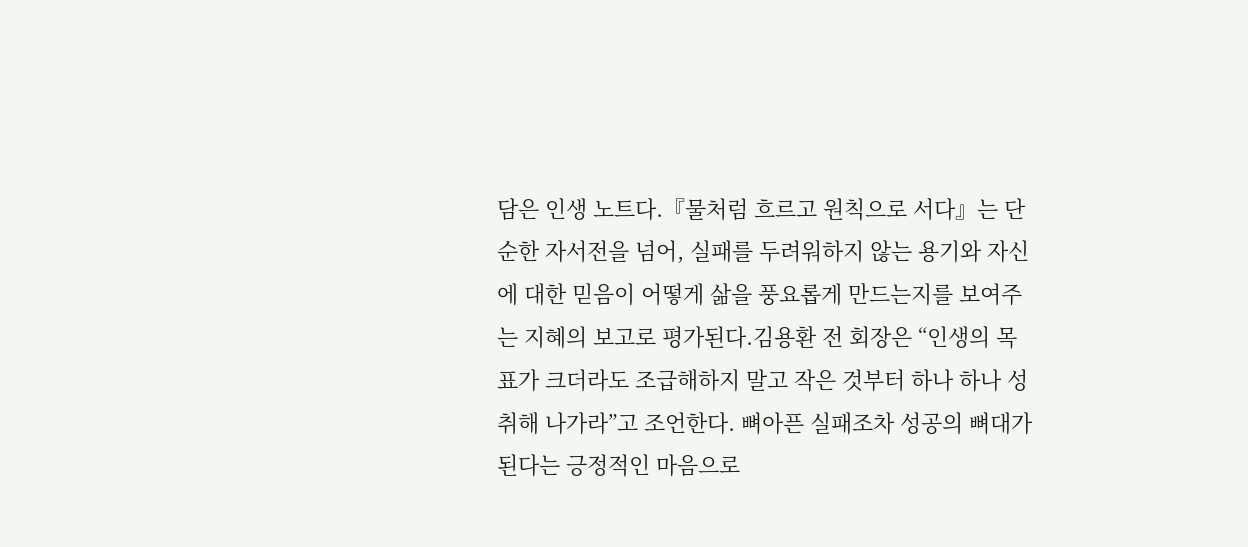담은 인생 노트다.『물처럼 흐르고 원칙으로 서다』는 단순한 자서전을 넘어, 실패를 두려워하지 않는 용기와 자신에 대한 믿음이 어떻게 삶을 풍요롭게 만드는지를 보여주는 지혜의 보고로 평가된다.김용환 전 회장은 “인생의 목표가 크더라도 조급해하지 말고 작은 것부터 하나 하나 성취해 나가라”고 조언한다. 뼈아픈 실패조차 성공의 뼈대가 된다는 긍정적인 마음으로